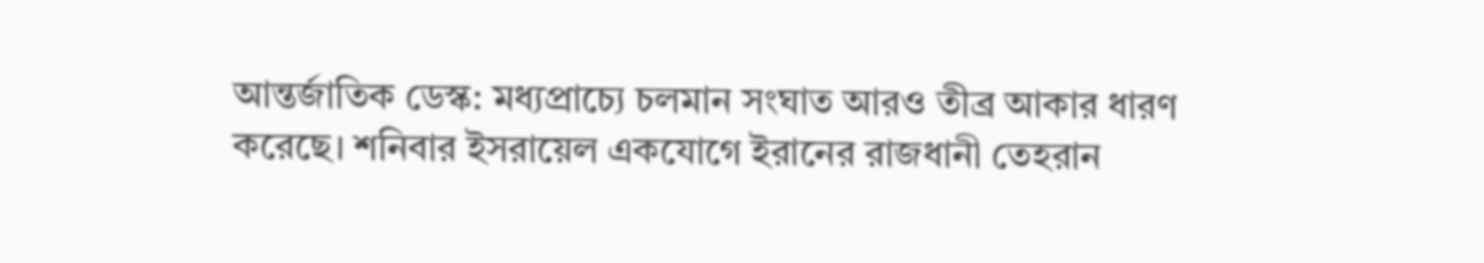আন্তর্জাতিক ডেস্ক: মধ্যপ্রাচ্যে চলমান সংঘাত আরও তীব্র আকার ধারণ করেছে। শনিবার ইসরায়েল একযোগে ইরানের রাজধানী তেহরান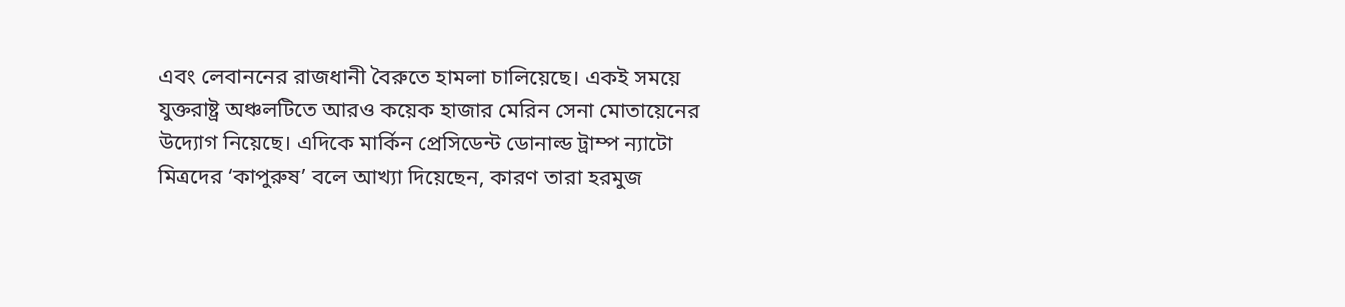এবং লেবাননের রাজধানী বৈরুতে হামলা চালিয়েছে। একই সময়ে যুক্তরাষ্ট্র অঞ্চলটিতে আরও কয়েক হাজার মেরিন সেনা মোতায়েনের উদ্যোগ নিয়েছে। এদিকে মার্কিন প্রেসিডেন্ট ডোনাল্ড ট্রাম্প ন্যাটো মিত্রদের ‘কাপুরুষ’ বলে আখ্যা দিয়েছেন, কারণ তারা হরমুজ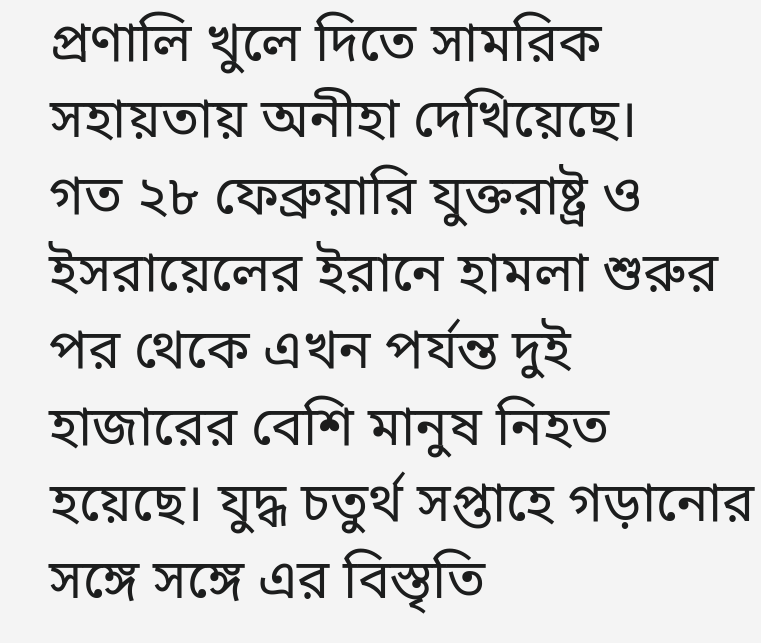প্রণালি খুলে দিতে সামরিক সহায়তায় অনীহা দেখিয়েছে।
গত ২৮ ফেব্রুয়ারি যুক্তরাষ্ট্র ও ইসরায়েলের ইরানে হামলা শুরুর পর থেকে এখন পর্যন্ত দুই হাজারের বেশি মানুষ নিহত হয়েছে। যুদ্ধ চতুর্থ সপ্তাহে গড়ানোর সঙ্গে সঙ্গে এর বিস্তৃতি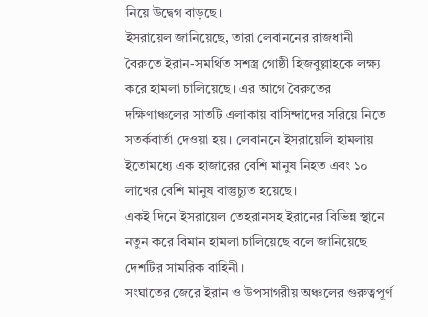নিয়ে উদ্বেগ বাড়ছে।
ইসরায়েল জানিয়েছে, তারা লেবাননের রাজধানী বৈরুতে ইরান-সমর্থিত সশস্ত্র গোষ্ঠী হিজবুল্লাহকে লক্ষ্য করে হামলা চালিয়েছে। এর আগে বৈরুতের দক্ষিণাঞ্চলের সাতটি এলাকায় বাসিন্দাদের সরিয়ে নিতে সতর্কবার্তা দেওয়া হয়। লেবাননে ইসরায়েলি হামলায় ইতোমধ্যে এক হাজারের বেশি মানুষ নিহত এবং ১০ লাখের বেশি মানুষ বাস্তুচ্যুত হয়েছে।
একই দিনে ইসরায়েল তেহরানসহ ইরানের বিভিন্ন স্থানে নতুন করে বিমান হামলা চালিয়েছে বলে জানিয়েছে দেশটির সামরিক বাহিনী।
সংঘাতের জেরে ইরান ও উপসাগরীয় অঞ্চলের গুরুত্বপূর্ণ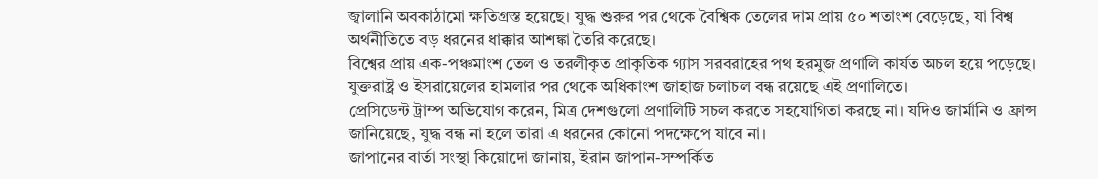জ্বালানি অবকাঠামো ক্ষতিগ্রস্ত হয়েছে। যুদ্ধ শুরুর পর থেকে বৈশ্বিক তেলের দাম প্রায় ৫০ শতাংশ বেড়েছে, যা বিশ্ব অর্থনীতিতে বড় ধরনের ধাক্কার আশঙ্কা তৈরি করেছে।
বিশ্বের প্রায় এক-পঞ্চমাংশ তেল ও তরলীকৃত প্রাকৃতিক গ্যাস সরবরাহের পথ হরমুজ প্রণালি কার্যত অচল হয়ে পড়েছে। যুক্তরাষ্ট্র ও ইসরায়েলের হামলার পর থেকে অধিকাংশ জাহাজ চলাচল বন্ধ রয়েছে এই প্রণালিতে।
প্রেসিডেন্ট ট্রাম্প অভিযোগ করেন, মিত্র দেশগুলো প্রণালিটি সচল করতে সহযোগিতা করছে না। যদিও জার্মানি ও ফ্রান্স জানিয়েছে, যুদ্ধ বন্ধ না হলে তারা এ ধরনের কোনো পদক্ষেপে যাবে না।
জাপানের বার্তা সংস্থা কিয়োদো জানায়, ইরান জাপান-সম্পর্কিত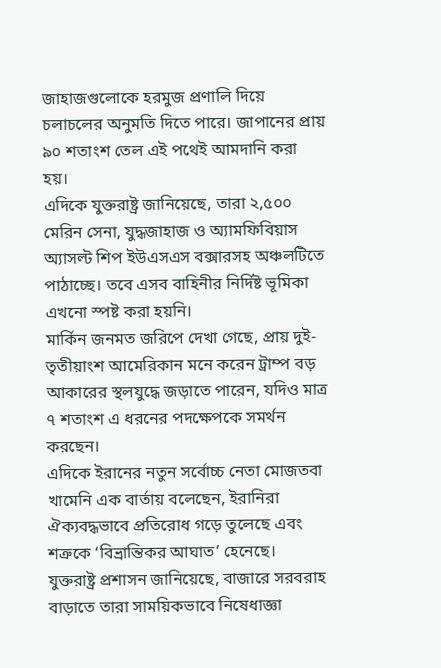জাহাজগুলোকে হরমুজ প্রণালি দিয়ে চলাচলের অনুমতি দিতে পারে। জাপানের প্রায় ৯০ শতাংশ তেল এই পথেই আমদানি করা হয়।
এদিকে যুক্তরাষ্ট্র জানিয়েছে, তারা ২,৫০০ মেরিন সেনা, যুদ্ধজাহাজ ও অ্যামফিবিয়াস অ্যাসল্ট শিপ ইউএসএস বক্সারসহ অঞ্চলটিতে পাঠাচ্ছে। তবে এসব বাহিনীর নির্দিষ্ট ভূমিকা এখনো স্পষ্ট করা হয়নি।
মার্কিন জনমত জরিপে দেখা গেছে, প্রায় দুই-তৃতীয়াংশ আমেরিকান মনে করেন ট্রাম্প বড় আকারের স্থলযুদ্ধে জড়াতে পারেন, যদিও মাত্র ৭ শতাংশ এ ধরনের পদক্ষেপকে সমর্থন করছেন।
এদিকে ইরানের নতুন সর্বোচ্চ নেতা মোজতবা খামেনি এক বার্তায় বলেছেন, ইরানিরা ঐক্যবদ্ধভাবে প্রতিরোধ গড়ে তুলেছে এবং শত্রুকে ‘বিভ্রান্তিকর আঘাত’ হেনেছে।
যুক্তরাষ্ট্র প্রশাসন জানিয়েছে, বাজারে সরবরাহ বাড়াতে তারা সাময়িকভাবে নিষেধাজ্ঞা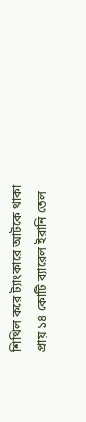শিথিল করে ট্যাংকারে আটকে থাকা প্রায় ১৪ কোটি ব্যারেল ইরানি তেল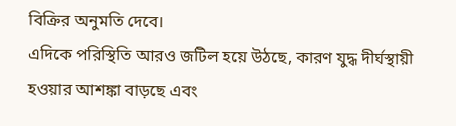বিক্রির অনুমতি দেবে।
এদিকে পরিস্থিতি আরও জটিল হয়ে উঠছে, কারণ যুদ্ধ দীর্ঘস্থায়ী হওয়ার আশঙ্কা বাড়ছে এবং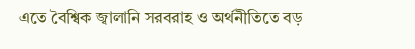এতে বৈশ্বিক জ্বালানি সরবরাহ ও অর্থনীতিতে বড়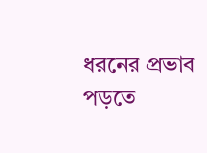ধরনের প্রভাব পড়তে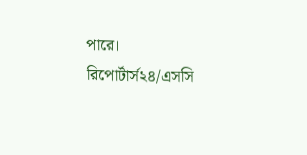পারে।
রিপোর্টার্স২৪/এসসি